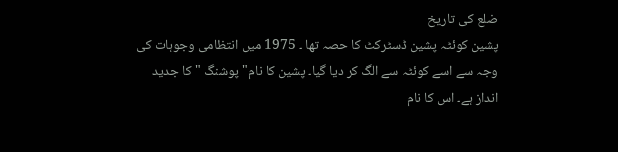ضلع کی تاریخ
پشین کوئٹہ پشین ڈسٹرکٹ کا حصہ تھا ۔ 1975 میں انتظامی وجوہات کی وجہ سے اسے کوئٹہ سے الگ کر دیا گیا۔ پشین کا نام" پوشنگ " کا جدید انداز ہے۔ اس کا نام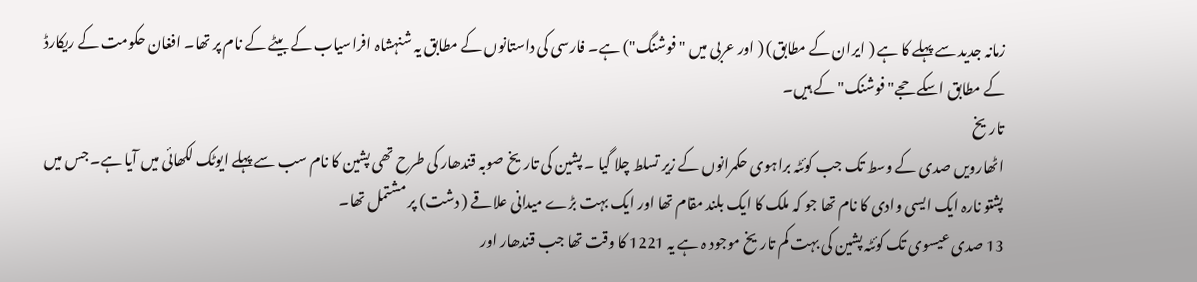زمانہ جدید سے پہلے کا ہے ( ایران کے مطابق) ( اور عربی میں " فوشنگ") ہے۔ فارسی کی داستانوں کے مطابق یہ شنہشاہ افراسیاب کے بیٹے کے نام پر تھا۔ افغان حکومت کے ریکارڈ کے مطابق اسکےحجے" فوشنک" کے ہیں۔
تاریخ
اٹھارویں صدی کے وسط تک جب کوئٹہ براہوی حکمرانوں کے زیر تسلط چلا گیا ۔ پشین کی تاریخ صوبہ قندھار کی طرح تھی پشین کا نام سب سے پہلے ایوٹک لکھائی میں آیا ہے۔ جس میں پشتو نارہ ایک ایسی وادی کا نام تھا جو کہ ملک کا ایک بلند مقام تھا اور ایک بہت بڑے میدانی علاقے ( دشت) پر مشتمل تھا۔
13 صدی عیسوی تک کوئٹہ پشین کی بہت کم تاریخ موجود ہ ہے یہ 1221 کا وقت تھا جب قندھار اور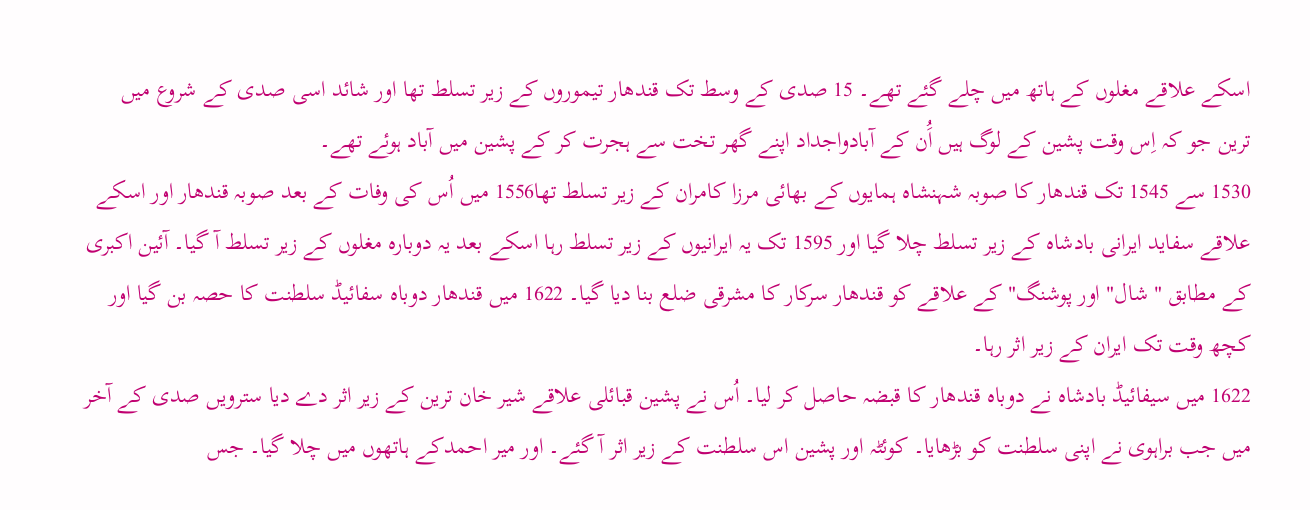اسکے علاقے مغلوں کے ہاتھ میں چلے گئے تھے۔ 15 صدی کے وسط تک قندھار تیموروں کے زیر تسلط تھا اور شائد اسی صدی کے شروع میں ترین جو کہ اِس وقت پشین کے لوگ ہیں اَُن کے آبادواجداد اپنے گھر تخت سے ہجرت کر کے پشین میں آباد ہوئے تھے۔
1530 سے 1545 تک قندھار کا صوبہ شہنشاہ ہمایوں کے بھائی مرزا کامران کے زیر تسلط تھا1556 میں اُس کی وفات کے بعد صوبہ قندھار اور اسکے علاقے سفاید ایرانی بادشاہ کے زیر تسلط چلا گیا اور 1595 تک یہ ایرانیوں کے زیر تسلط رہا اسکے بعد یہ دوبارہ مغلوں کے زیر تسلط آ گیا۔ آئین اکبری کے مطابق " شال" اور پوشنگ" کے علاقے کو قندھار سرکار کا مشرقی ضلع بنا دیا گیا۔ 1622 میں قندھار دوباہ سفائیڈ سلطنت کا حصہ بن گیا اور کچھ وقت تک ایران کے زیر اثر رہا۔
1622 میں سیفائیڈ بادشاہ نے دوباہ قندھار کا قبضہ حاصل کر لیا۔ اُس نے پشین قبائلی علاقے شیر خان ترین کے زیر اثر دے دیا سترویں صدی کے آخر میں جب براہوی نے اپنی سلطنت کو بڑھایا۔ کوئٹہ اور پشین اس سلطنت کے زیر اثر آ گئے۔ اور میر احمدکے ہاتھوں میں چلا گیا۔ جس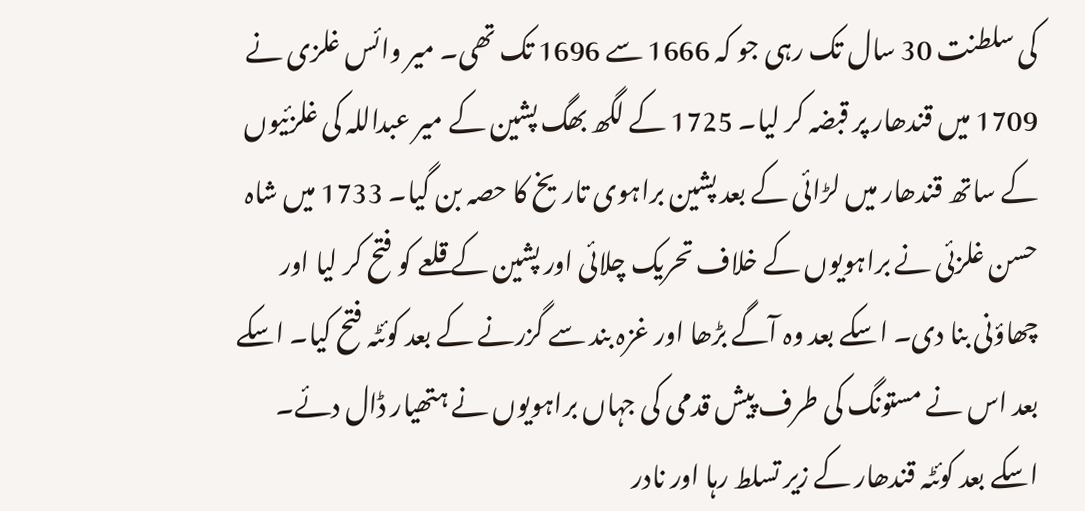کی سلطنت 30 سال تک رہی جو کہ 1666 سے 1696 تک تھی۔ میر وائس غلزی نے 1709 میں قندھار پر قبضہ کر لیا۔ 1725 کے لگھ بھگ پشین کے میر عبداللہ کی غلزئیوں کے ساتھ قندھار میں لڑائی کے بعد پشین براہوی تاریخ کا حصہ بن گیا۔ 1733 میں شاہ حسن غلزئی نے براہویوں کے خلاف تحریک چلائی اور پشین کے قلعے کو فتح کر لیا اور چھاؤنی بنا دی۔ اسکے بعد وہ آگے بڑھا اور غزہ بند سے گزرنے کے بعد کوئٹہ فتح کیا۔ اسکے بعد اس نے مستونگ کی طرف پیش قدمی کی جہاں براہویوں نے ہتھیار ڈال دئے۔ اسکے بعد کوئٹہ قندھار کے زیر تسلط رہا اور نادر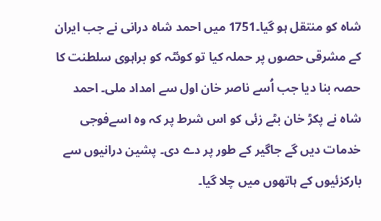شاہ کو منتقل ہو گیا۔1751 میں احمد شاہ درانی نے جب ایران کے مشرقی حصوں پر حملہ کیا تو کوئٹہ کو براہوی سلطنت کا حصہ بنا دیا جب اُسے ناصر خان اول سے امداد ملی۔ احمد شاہ نے پکڑ خان بٹے زئی کو اس شرط پر کہ وہ اسےفوجی خدمات دیں گے جاگیر کے طور پر دے دی۔ پشین درانیوں سے بارکزئیوں کے ہاتھوں میں چلا گیا۔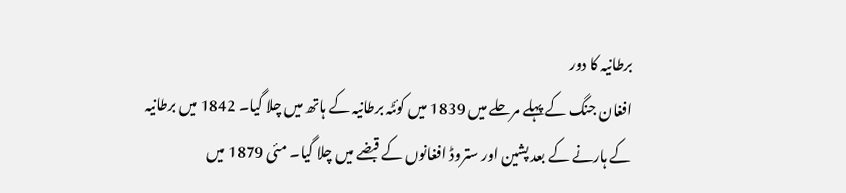برطانیہ کا دور
افغان جنگ کے پہلے مرحلے میں 1839 میں کوئٹہ برطانیہ کے ہاتھ میں چلا گیا۔ 1842 میں برطانیہ کے ہارنے کے بعد پشین اور ستروڈ افغانوں کے قبضے میں چلا گیا۔ مئی 1879 میں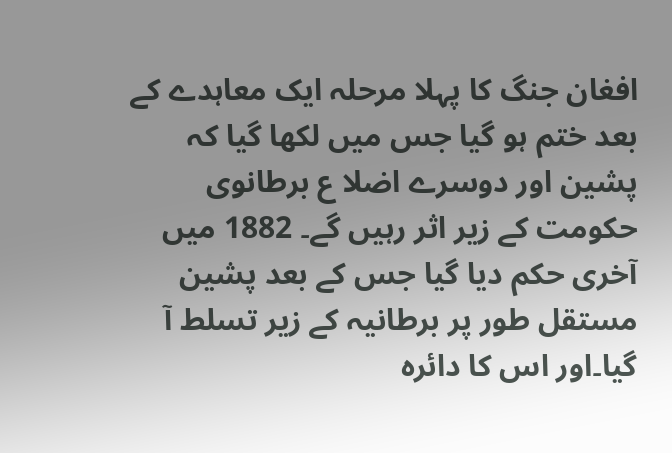افغان جنگ کا پہلا مرحلہ ایک معاہدے کے بعد ختم ہو گیا جس میں لکھا گیا کہ پشین اور دوسرے اضلا ع برطانوی حکومت کے زیر اثر رہیں گے۔ 1882 میں آخری حکم دیا گیا جس کے بعد پشین مستقل طور پر برطانیہ کے زیر تسلط آ گیا۔اور اس کا دائرہ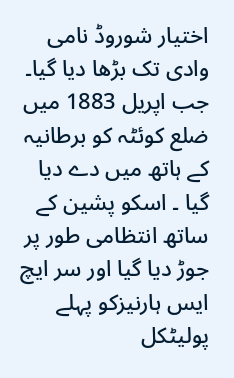اختیار شوروڈ نامی وادی تک بڑھا دیا گیا۔
جب اپریل 1883 میں ضلع کوئٹہ کو برطانیہ کے ہاتھ میں دے دیا گیا ۔ اسکو پشین کے ساتھ انتظامی طور پر جوڑ دیا گیا اور سر ایچ ایس ہارنیزکو پہلے پولیٹکل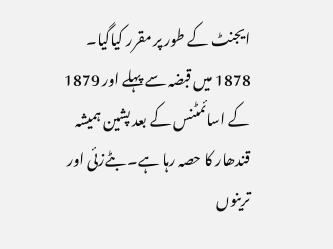ایجنٹ کے طور پر مقرر کیاگیا۔
1878 میں قبضہ سے پہلے اور 1879 کے اسائمٹنس کے بعد پشین ہمیشہ قندھار کا حصہ رہا ہے۔ بٹےزئی اور ترینوں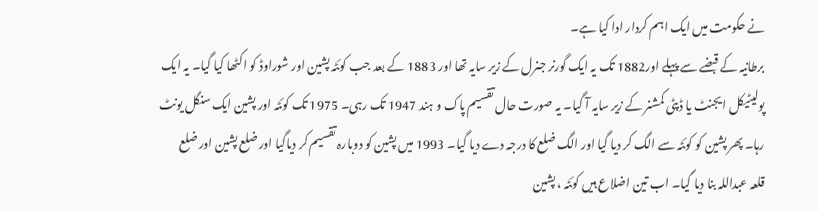نے حکومت میں ایک اہم کردار ادا کیا ہے۔
برطانیہ کے قبضے سے پہلے اور1882 تک یہ ایک گورنر جنرل کے زیر سایہ تھا اور 1883 کے بعد جب کوئٹہ پشین اور شوراوڈ کو اکٹھا کیا گیا۔ یہ ایک پولیٹیکل ایجنٹ یا ڈپٹی کمشنر کے زیر سایہ آ گیا۔ یہ صورت حال تقسیم پاک و ہند 1947 تک رہی۔ 1975 تک کوئٹہ اور پشین ایک سنگل یونٹ رہا۔ پھر پشین کو کوئٹہ سے الگ کر دیا گیا اور الگ ضلع کا درجہ دے دیا گیا۔ 1993 میں پشین کو دوبارہ تقسیم کر دیاگیا اور ضلع پشین اور ضلع قلعہ عبداللہ بنا دیا گیا۔ اب تین اضلاع ہیں کوئٹہ ، پشین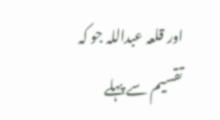اور قلعہ عبداللہ جو کہ تقسیم سے پہلے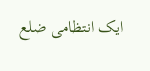ایک انتظامی ضلع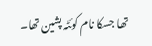تھا جسکا نام کوئٹہ پشین تھا۔